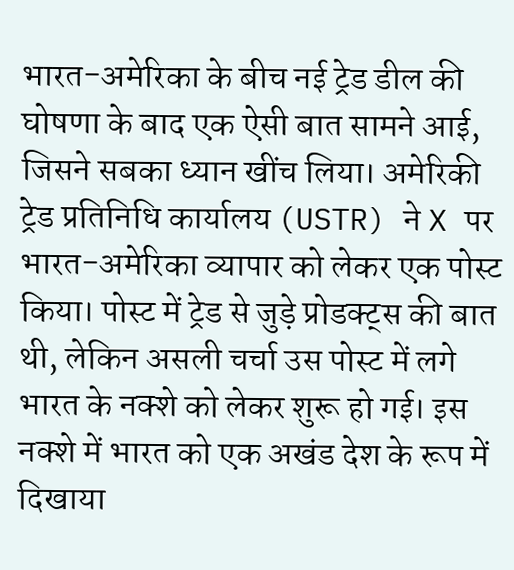भारत-अमेरिका के बीच नई ट्रेड डील की घोषणा के बाद एक ऐसी बात सामने आई, जिसने सबका ध्यान खींच लिया। अमेरिकी ट्रेड प्रतिनिधि कार्यालय (USTR) ने X पर भारत-अमेरिका व्यापार को लेकर एक पोस्ट किया। पोस्ट में ट्रेड से जुड़े प्रोडक्ट्स की बात थी, लेकिन असली चर्चा उस पोस्ट में लगे भारत के नक्शे को लेकर शुरू हो गई। इस नक्शे में भारत को एक अखंड देश के रूप में दिखाया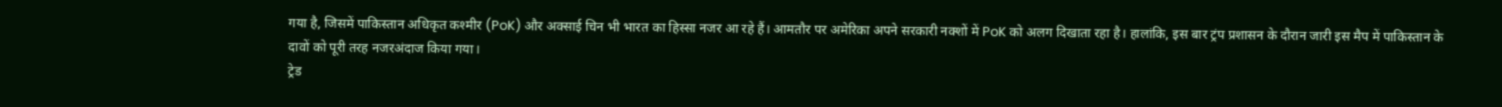गया है, जिसमें पाकिस्तान अधिकृत कश्मीर (PoK) और अक्साई चिन भी भारत का हिस्सा नजर आ रहे हैं। आमतौर पर अमेरिका अपने सरकारी नक्शों में PoK को अलग दिखाता रहा है। हालांकि, इस बार ट्रंप प्रशासन के दौरान जारी इस मैप में पाकिस्तान के दावों को पूरी तरह नजरअंदाज किया गया।
ट्रेड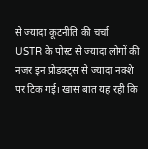से ज्यादा कूटनीति की चर्चा
USTR के पोस्ट से ज्यादा लोगों की नजर इन प्रोडक्ट्स से ज्यादा नक्शे पर टिक गई। खास बात यह रही कि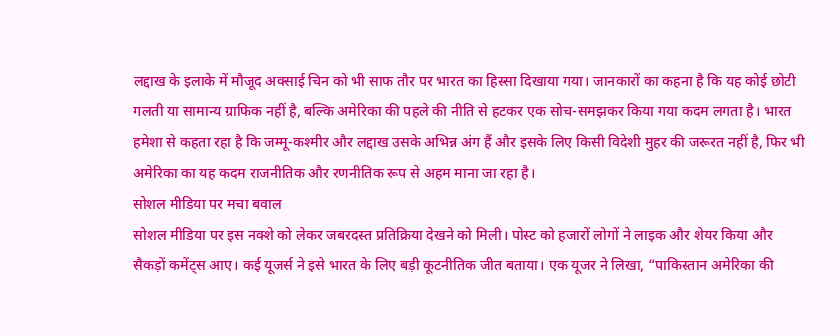लद्दाख के इलाके में मौजूद अक्साई चिन को भी साफ तौर पर भारत का हिस्सा दिखाया गया। जानकारों का कहना है कि यह कोई छोटी गलती या सामान्य ग्राफिक नहीं है, बल्कि अमेरिका की पहले की नीति से हटकर एक सोच-समझकर किया गया कदम लगता है। भारत हमेशा से कहता रहा है कि जम्मू-कश्मीर और लद्दाख उसके अभिन्न अंग हैं और इसके लिए किसी विदेशी मुहर की जरूरत नहीं है, फिर भी अमेरिका का यह कदम राजनीतिक और रणनीतिक रूप से अहम माना जा रहा है।
सोशल मीडिया पर मचा बवाल
सोशल मीडिया पर इस नक्शे को लेकर जबरदस्त प्रतिक्रिया देखने को मिली। पोस्ट को हजारों लोगों ने लाइक और शेयर किया और सैकड़ों कमेंट्स आए। कई यूजर्स ने इसे भारत के लिए बड़ी कूटनीतिक जीत बताया। एक यूजर ने लिखा, “पाकिस्तान अमेरिका की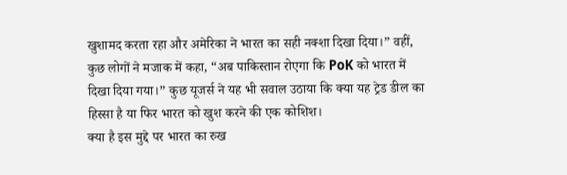खुशामद करता रहा और अमेरिका ने भारत का सही नक्शा दिखा दिया।” वहीं, कुछ लोगों ने मजाक में कहा, “अब पाकिस्तान रोएगा कि PoK को भारत में दिखा दिया गया।” कुछ यूजर्स ने यह भी सवाल उठाया कि क्या यह ट्रेड डील का हिस्सा है या फिर भारत को खुश करने की एक कोशिश।
क्या है इस मुद्दे पर भारत का रुख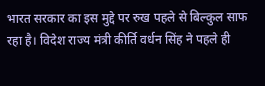भारत सरकार का इस मुद्दे पर रुख पहले से बिल्कुल साफ रहा है। विदेश राज्य मंत्री कीर्ति वर्धन सिंह ने पहले ही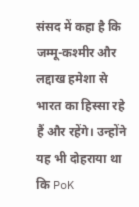संसद में कहा है कि जम्मू-कश्मीर और लद्दाख हमेशा से भारत का हिस्सा रहे हैं और रहेंगे। उन्होंने यह भी दोहराया था कि PoK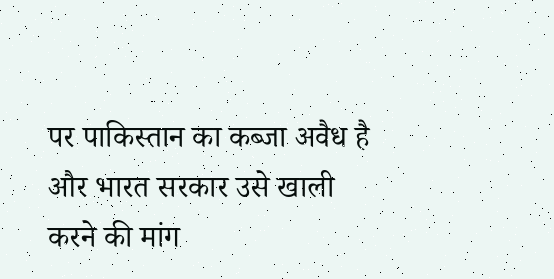पर पाकिस्तान का कब्जा अवैध है और भारत सरकार उसे खाली करने की मांग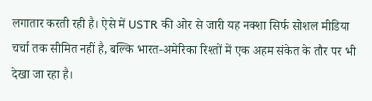लगातार करती रही है। ऐसे में USTR की ओर से जारी यह नक्शा सिर्फ सोशल मीडिया चर्चा तक सीमित नहीं है, बल्कि भारत-अमेरिका रिश्तों में एक अहम संकेत के तौर पर भी देखा जा रहा है।